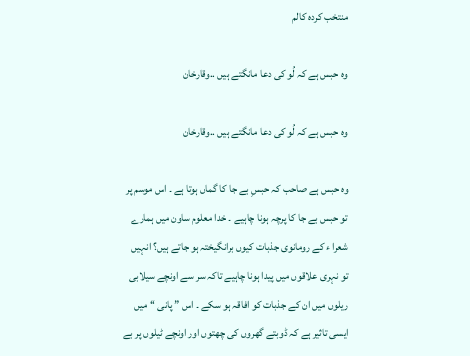منتخب کردہ کالم

وہ حبس ہے کہ لُو کی دعا مانگتے ہیں ..وقارخان

وہ حبس ہے کہ لُو کی دعا مانگتے ہیں ..وقارخان

وہ حبس ہے صاحب کہ حبسِ بے جا کا گماں ہوتا ہے ۔ اس موسم پر تو حبس بے جا کا پرچہ ہونا چاہیے ۔ خدا معلوم ساون میں ہمارے شعرا ء کے رومانوی جذبات کیوں برانگیختہ ہو جاتے ہیں؟ انہیں تو نہری علاقوں میں پیدا ہونا چاہیے تاکہ سر سے اونچے سیلابی ریلوں میں ان کے جذبات کو افاقہ ہو سکے ۔ اس ” پانی ‘‘ میں ایسی تاثیر ہے کہ ڈوبتے گھروں کی چھتوں اور اونچے ٹیلوں پر بے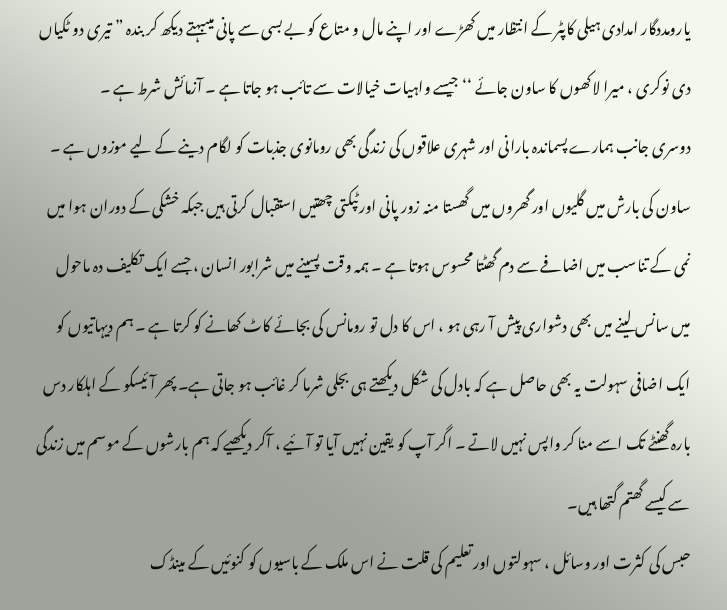یارومددگار امدادی ہیلی کاپٹر کے انتظار میں کھڑے اور اپنے مال و متاع کو بے بسی سے پانی میںبہتے دیکھ کر بندہ ” تیری دو ٹکیاں دی نوکری ، میرا لاکھوں کا ساون جائے ‘‘ جیسے واہیات خیالات سے تائب ہو جاتا ہے ۔ آزمائش شرط ہے ۔
دوسری جانب ہمارے پسماندہ بارانی اور شہری علاقوں کی زندگی بھی رومانوی جذبات کو لگام دینے کے لیے موزوں ہے ۔ ساون کی بارش میں گلیوں اور گھروں میں گھستا منہ زور پانی اور ٹپکتی چھتیں استقبال کرتی ہیں جبکہ خشکی کے دوران ہوا میں نمی کے تناسب میں اضافے سے دم گھٹتا محسوس ہوتا ہے ۔ ہمہ وقت پسینے میں شرابور انسان ، جسے ایک تکلیف دہ ماحول میں سانس لینے میں بھی دشواری پیش آ رہی ہو ، اس کا دل تو رومانس کی بجائے کاٹ کھانے کو کرتا ہے ۔ ہم دیہاتیوں کو ایک اضافی سہولت یہ بھی حاصل ہے کہ بادل کی شکل دیکھتے ہی بجلی شرما کر غائب ہو جاتی ہے۔ پھر آئیسکو کے اہلکار دس بارہ گھنٹے تک اسے منا کر واپس نہیں لاتے ۔ اگر آپ کو یقین نہیں آیا تو آئیے ، آکر دیکھیے کہ ہم بارشوں کے موسم میں زندگی سے کیسے گھتم گتھا ہیں۔
حبس کی کثرت اور وسائل ، سہولتوں اور تعلیم کی قلت نے اس ملک کے باسیوں کو کنوئیں کے مینڈک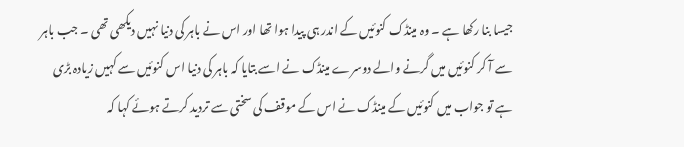جیسا بنا رکھا ہے ۔ وہ مینڈک کنوئیں کے اندر ہی پیدا ہوا تھا اور اس نے باہر کی دنیا نہیں دیکھی تھی ۔ جب باہر سے آ کر کنوئیں میں گرنے والے دوسرے مینڈک نے اسے بتایا کہ باہر کی دنیا اس کنوئیں سے کہیں زیادہ بڑی ہے تو جواب میں کنوئیں کے مینڈک نے اس کے موقف کی سختی سے تردید کرتے ہوئے کہا کہ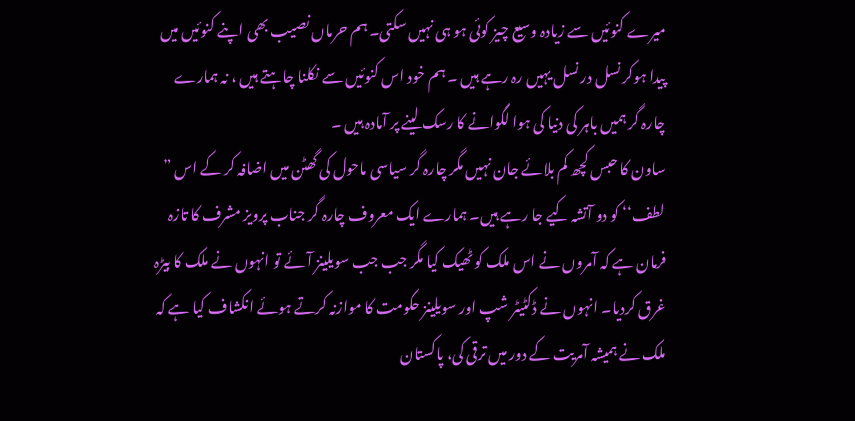میرے کنوئیں سے زیادہ وسیع چیز کوئی ہو ہی نہیں سکتی۔ ہم حرماں نصیب بھی اپنے کنوئیں میں پیدا ہوکر نسل در نسل یہیں رہ رہے ہیں ۔ ہم خود اس کنوئیں سے نکلنا چاہتے ہیں ، نہ ہمارے چارہ گر ہمیں باہر کی دنیا کی ہوا لگوانے کا رسک لینے پر آمادہ ہیں ۔
ساون کا حبس کچھ کم بلائے جان نہیں مگر چارہ گر سیاسی ماحول کی گھٹن میں اضافہ کر کے اس ” لطف‘‘ کو دو آتشہ کیے جا رہے ہیں۔ ہمارے ایک معروف چارہ گر جناب پرویز مشرف کا تازہ فرمان ہے کہ آمروں نے اس ملک کو ٹھیک کیا مگر جب جب سویلینز آئے تو انہوں نے ملک کا بیڑہ غرق کردیا۔ انہوں نے ڈکٹیٹر شپ اور سویلینز حکومت کا موازنہ کرتے ہوئے انکشاف کیا ہے کہ ملک نے ہمیشہ آمریت کے دور میں ترقی کی، پاکستان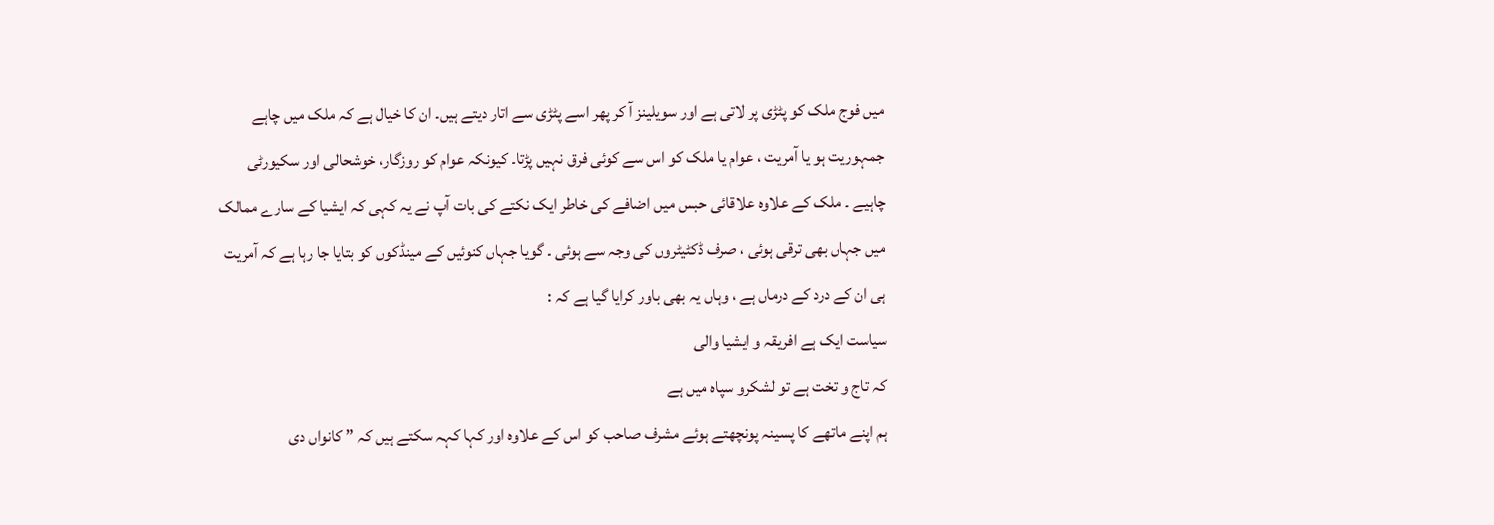میں فوج ملک کو پٹڑی پر لاتی ہے اور سویلینز آ کر پھر اسے پٹڑی سے اتار دیتے ہیں۔ ان کا خیال ہے کہ ملک میں چاہے جمہوریت ہو یا آمریت ، عوام یا ملک کو اس سے کوئی فرق نہیں پڑتا۔ کیونکہ عوام کو روزگار، خوشحالی اور سکیورٹی چاہیے ۔ ملک کے علاوہ علاقائی حبس میں اضافے کی خاطر ایک نکتے کی بات آپ نے یہ کہی کہ ایشیا کے سارے ممالک میں جہاں بھی ترقی ہوئی ، صرف ڈکٹیٹروں کی وجہ سے ہوئی ۔ گویا جہاں کنوئیں کے مینڈکوں کو بتایا جا رہا ہے کہ آمریت ہی ان کے درد کے درماں ہے ، وہاں یہ بھی باور کرایا گیا ہے کہ :
سیاست ایک ہے افریقہ و ایشیا والی
کہ تاج و تخت ہے تو لشکرو سپاہ میں ہے
ہم اپنے ماتھے کا پسینہ پونچھتے ہوئے مشرف صاحب کو اس کے علاوہ اور کہا کہہ سکتے ہیں کہ ” کانواں دی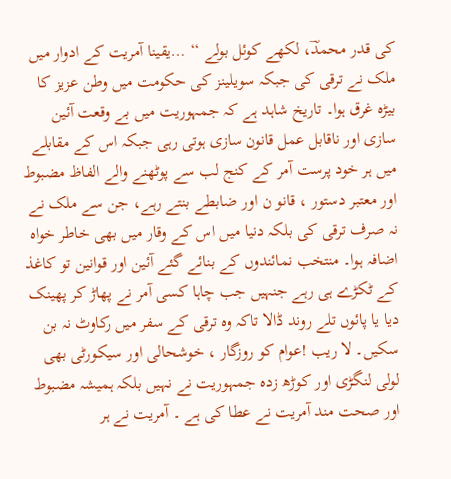کی قدر محمدؔ، لکھے کوئل بولے ‘‘ …یقینا آمریت کے ادوار میں ملک نے ترقی کی جبکہ سویلینز کی حکومت میں وطن عزیز کا بیڑہ غرق ہوا۔ تاریخ شاہد ہے کہ جمہوریت میں بے وقعت آئین سازی اور ناقابل عمل قانون سازی ہوتی رہی جبکہ اس کے مقابلے میں ہر خود پرست آمر کے کنج لب سے پوٹھنے والے الفاظ مضبوط اور معتبر دستور ، قانو ن اور ضابطے بنتے رہے، جن سے ملک نے نہ صرف ترقی کی بلکہ دنیا میں اس کے وقار میں بھی خاطر خواہ اضافہ ہوا۔ منتخب نمائندوں کے بنائے گئے آئین اور قوانین تو کاغذ کے ٹکڑے ہی رہے جنہیں جب چاہا کسی آمر نے پھاڑ کر پھینک دیا یا پائوں تلے روند ڈالا تاکہ وہ ترقی کے سفر میں رکاوٹ نہ بن سکیں۔ لا ریب !عوام کو روزگار ، خوشحالی اور سیکورٹی بھی لولی لنگڑی اور کوڑھ زدہ جمہوریت نے نہیں بلکہ ہمیشہ مضبوط اور صحت مند آمریت نے عطا کی ہے ۔ آمریت نے ہر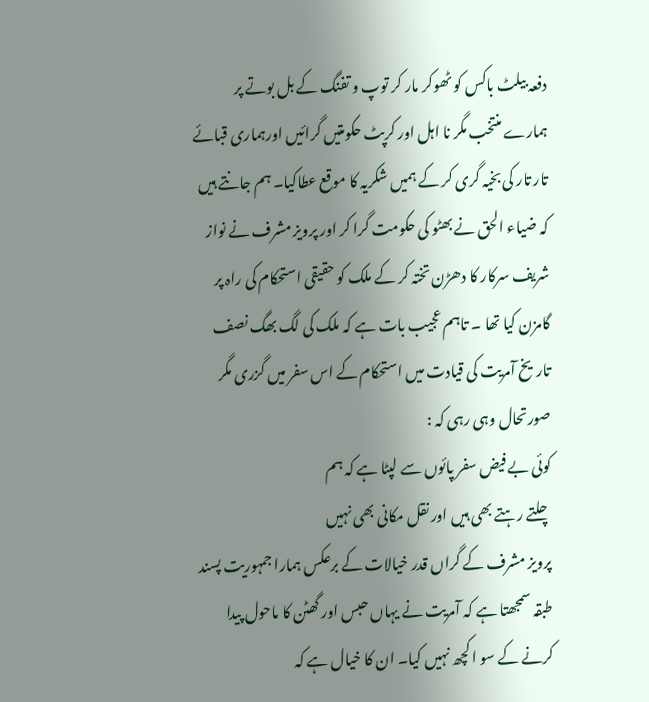دفعہ بیلٹ باکس کو ٹھوکر مار کر توپ و تفنگ کے بل بوتے پر ہمارے منتخب مگر نا اہل اور کرپٹ حکومتیں گرائیں اورہماری قبائے تار تار کی بخیہ گری کر کے ہمیں شکریہ کا موقع عطاکیا۔ ہم جانتے ہیں کہ ضیاء الحق نے بھٹو کی حکومت گرا کر اور پرویز مشرف نے نواز شریف سرکار کا دھڑن تختہ کر کے ملک کو حقیقی استحکام کی راہ پر گامزن کیا تھا ۔ تاہم عجیب بات ہے کہ ملک کی لگ بھگ نصف تاریخ آمریت کی قیادت میں استحکام کے اس سفر میں گزری مگر صورتحال وہی رہی کہ :
کوئی بے فیض سفر پائوں سے لپٹا ہے کہ ہم
چلتے رہتے بھی ہیں اور نقل مکانی بھی نہیں
پرویز مشرف کے گراں قدر خیالات کے برعکس ہمارا جمہوریت پسند طبقہ سمجھتا ہے کہ آمریت نے یہاں حبس اور گھٹن کا ماحول پیدا کرنے کے سو ا کچھ نہیں کیا۔ ان کا خیال ہے کہ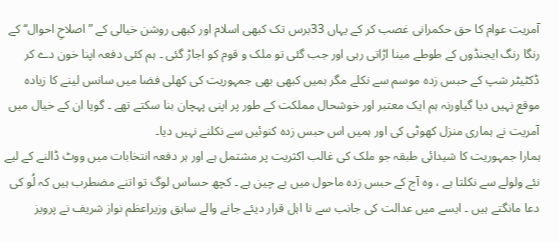آمریت عوام کا حق حکمرانی غصب کر کے یہاں 33برس تک کبھی اسلام اور کبھی روشن خیالی کے ”اصلاحِ احوال‘‘ کے رنگا رنگ ایجنڈوں کے طوطے مینا اڑاتی رہی اور جب گئی تو ملک و قوم کو اجاڑ گئی ۔ ہم کئی دفعہ اپنا خون دے کر ڈکٹیٹر شپ کے حبس زدہ موسم سے نکلے مگر ہمیں کبھی بھی جمہوریت کی کھلی فضا میں سانس لینے کا زیادہ موقع نہیں دیا گیاورنہ ہم ایک معتبر اور خوشحال مملکت کے طور پر اپنی پہچان بنا سکتے تھے ۔ گویا ان کے خیال میں آمریت نے ہماری منزل کھوٹی کی اور ہمیں اس حبس زدہ کنوئیں سے نکلنے نہیں دیا۔
ہمارا جمہوریت کا شیدائی طبقہ جو ملک کی غالب اکثریت پر مشتمل ہے اور ہر دفعہ انتخابات میں ووٹ ڈالنے کے لیے نئے ولولے سے نکلتا ہے ، وہ آج کے حبس زدہ ماحول میں بے چین ہے ۔ کچھ حساس لوگ تو اتنے مضطرب ہیں کہ لُو کی دعا مانگتے ہیں ۔ ایسے میں عدالت کی جانب سے نا اہل قرار دیئے جانے والے سابق وزیراعظم نواز شریف نے پرویز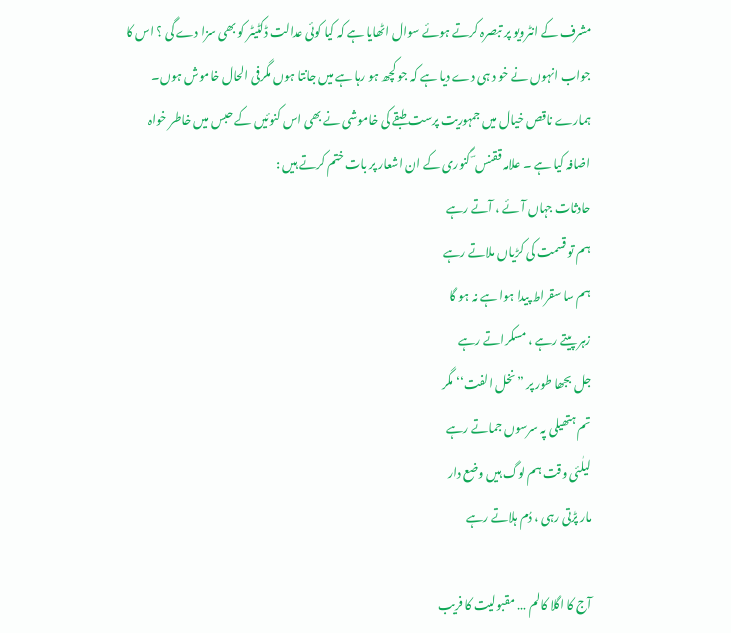مشرف کے انٹرویو پر تبصرہ کرتے ہوئے سوال اٹھایا ہے کہ کیا کوئی عدالت ڈکٹیٹر کو بھی سزا دے گی ؟ اس کا جواب انہوں نے خو د ہی دے دیا ہے کہ جو کچھ ہو رہا ہے میں جانتا ہوں مگرفی الحال خاموش ہوں۔ ہمارے ناقص خیال میں جمہوریت پرست طبقے کی خاموشی نے بھی اس کنوئیں کے حبس میں خاطر خواہ اضافہ کیا ہے ۔ علامہ ققنس ؔ گنوری کے ان اشعار پر بات ختم کرتے ہیں :
حادثات جہاں آئے ، آتے رہے
ہم تو قسمت کی کڑیاں ملاتے رہے
ہم سا سقراط پیدا ہوا ہے نہ ہو گا
زہر پیتے رہے ، مسکراتے رہے
جل بجھا طور پر ”نخل الفت‘‘ مگر
تم ہتھیلی پہ سرسوں جماتے رہے
لیلٰئی وقت ہم لوگ ہیں وضع دار
مار پڑتی رہی ، دُم ہلاتے رہے

آج کا اگلا کالم … مقبولیت کا فریب